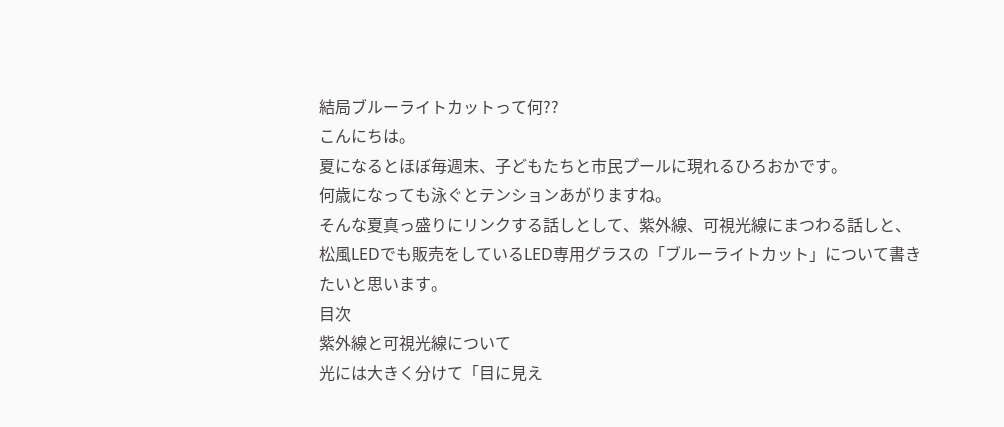結局ブルーライトカットって何??
こんにちは。
夏になるとほぼ毎週末、子どもたちと市民プールに現れるひろおかです。
何歳になっても泳ぐとテンションあがりますね。
そんな夏真っ盛りにリンクする話しとして、紫外線、可視光線にまつわる話しと、
松風LEDでも販売をしているLED専用グラスの「ブルーライトカット」について書きたいと思います。
目次
紫外線と可視光線について
光には大きく分けて「目に見え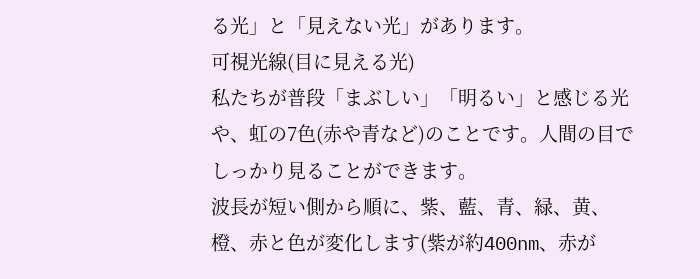る光」と「見えない光」があります。
可視光線(目に見える光)
私たちが普段「まぶしい」「明るい」と感じる光や、虹の7色(赤や青など)のことです。人間の目でしっかり見ることができます。
波長が短い側から順に、紫、藍、青、緑、黄、橙、赤と色が変化します(紫が約400nm、赤が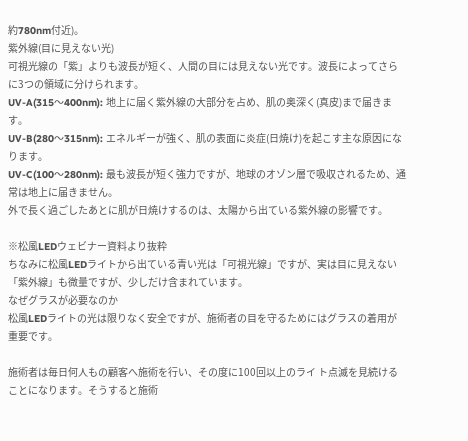約780nm付近)。
紫外線(目に見えない光)
可視光線の「紫」よりも波長が短く、人間の目には見えない光です。波長によってさらに3つの領域に分けられます。
UV-A(315〜400nm): 地上に届く紫外線の大部分を占め、肌の奥深く(真皮)まで届きます。
UV-B(280〜315nm): エネルギーが強く、肌の表面に炎症(日焼け)を起こす主な原因になります。
UV-C(100〜280nm): 最も波長が短く強力ですが、地球のオゾン層で吸収されるため、通常は地上に届きません。
外で長く過ごしたあとに肌が日焼けするのは、太陽から出ている紫外線の影響です。

※松風LEDウェビナー資料より抜粋
ちなみに松風LEDライトから出ている青い光は「可視光線」ですが、実は目に見えない「紫外線」も微量ですが、少しだけ含まれています。
なぜグラスが必要なのか
松風LEDライトの光は限りなく安全ですが、施術者の目を守るためにはグラスの着用が重要です。

施術者は毎日何人もの顧客へ施術を行い、その度に100回以上のライ ト点滅を見続けることになります。そうすると施術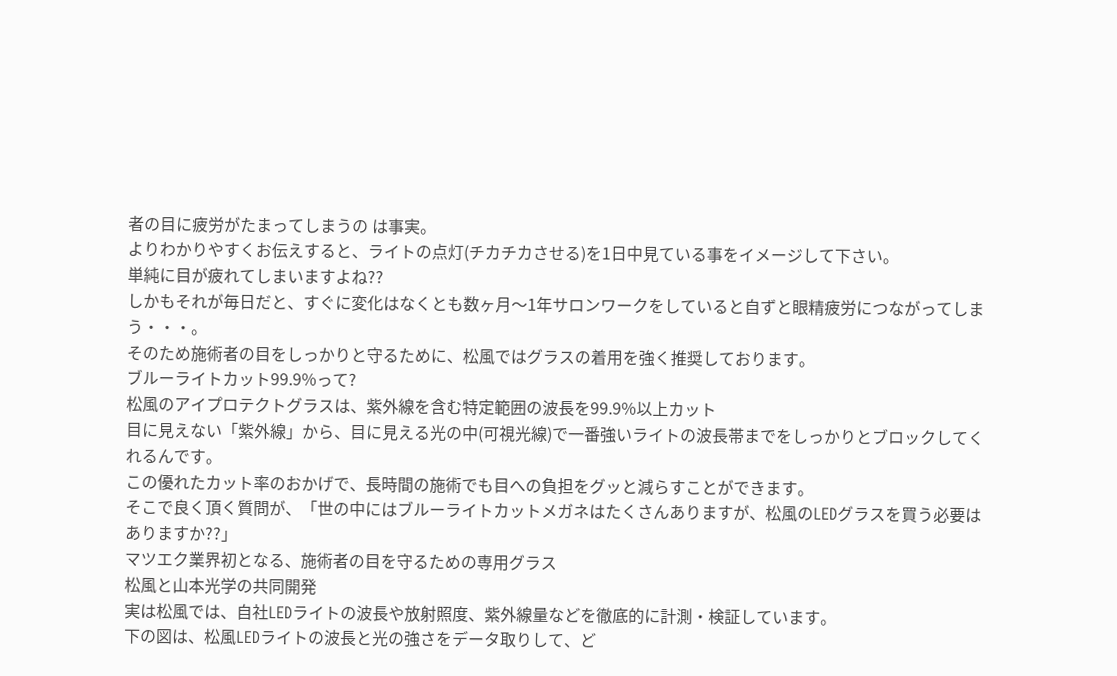者の目に疲労がたまってしまうの は事実。
よりわかりやすくお伝えすると、ライトの点灯(チカチカさせる)を1日中見ている事をイメージして下さい。
単純に目が疲れてしまいますよね??
しかもそれが毎日だと、すぐに変化はなくとも数ヶ月〜1年サロンワークをしていると自ずと眼精疲労につながってしまう・・・。
そのため施術者の目をしっかりと守るために、松風ではグラスの着用を強く推奨しております。
ブルーライトカット99.9%って?
松風のアイプロテクトグラスは、紫外線を含む特定範囲の波長を99.9%以上カット
目に見えない「紫外線」から、目に見える光の中(可視光線)で一番強いライトの波長帯までをしっかりとブロックしてくれるんです。
この優れたカット率のおかげで、長時間の施術でも目への負担をグッと減らすことができます。
そこで良く頂く質問が、「世の中にはブルーライトカットメガネはたくさんありますが、松風のLEDグラスを買う必要はありますか??」
マツエク業界初となる、施術者の目を守るための専用グラス
松風と山本光学の共同開発
実は松風では、自社LEDライトの波長や放射照度、紫外線量などを徹底的に計測・検証しています。
下の図は、松風LEDライトの波長と光の強さをデータ取りして、ど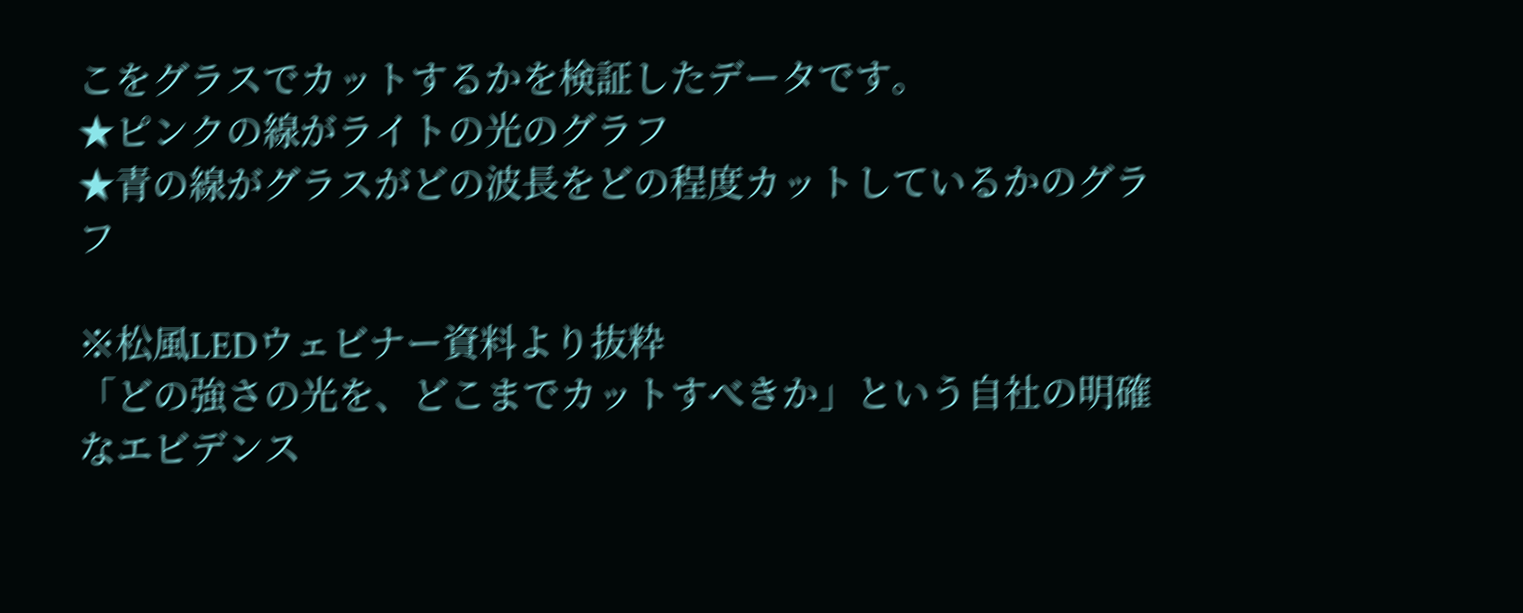こをグラスでカットするかを検証したデータです。
★ピンクの線がライトの光のグラフ
★青の線がグラスがどの波長をどの程度カットしているかのグラフ

※松風LEDウェビナー資料より抜粋
「どの強さの光を、どこまでカットすべきか」という自社の明確なエビデンス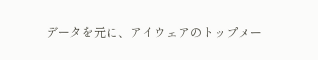データを元に、アイウェアのトップメー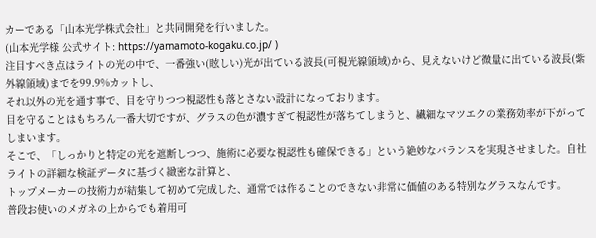カーである「山本光学株式会社」と共同開発を行いました。
(山本光学様 公式サイト: https://yamamoto-kogaku.co.jp/ )
注目すべき点はライトの光の中で、一番強い(眩しい)光が出ている波長(可視光線領域)から、見えないけど微量に出ている波長(紫外線領域)までを99.9%カットし、
それ以外の光を通す事で、目を守りつつ視認性も落とさない設計になっております。
目を守ることはもちろん一番大切ですが、グラスの色が濃すぎて視認性が落ちてしまうと、繊細なマツエクの業務効率が下がってしまいます。
そこで、「しっかりと特定の光を遮断しつつ、施術に必要な視認性も確保できる」という絶妙なバランスを実現させました。自社ライトの詳細な検証データに基づく緻密な計算と、
トップメーカーの技術力が結集して初めて完成した、通常では作ることのできない非常に価値のある特別なグラスなんです。
普段お使いのメガネの上からでも着用可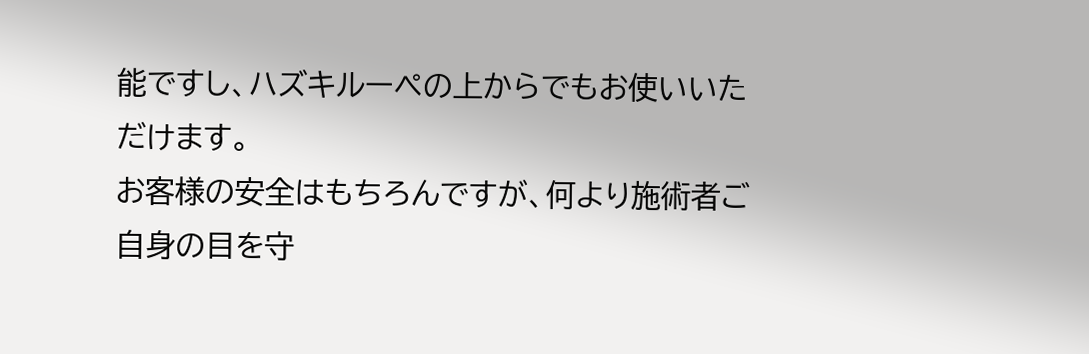能ですし、ハズキルーペの上からでもお使いいただけます。
お客様の安全はもちろんですが、何より施術者ご自身の目を守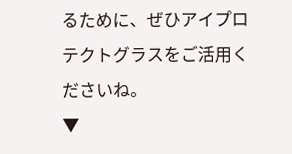るために、ぜひアイプロテクトグラスをご活用くださいね。
▼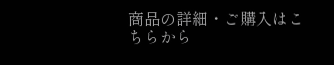商品の詳細・ご購入はこちらから